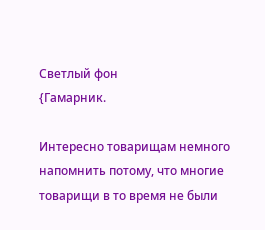Светлый фон
{Гамарник.

Интересно товарищам немного напомнить потому, что многие товарищи в то время не были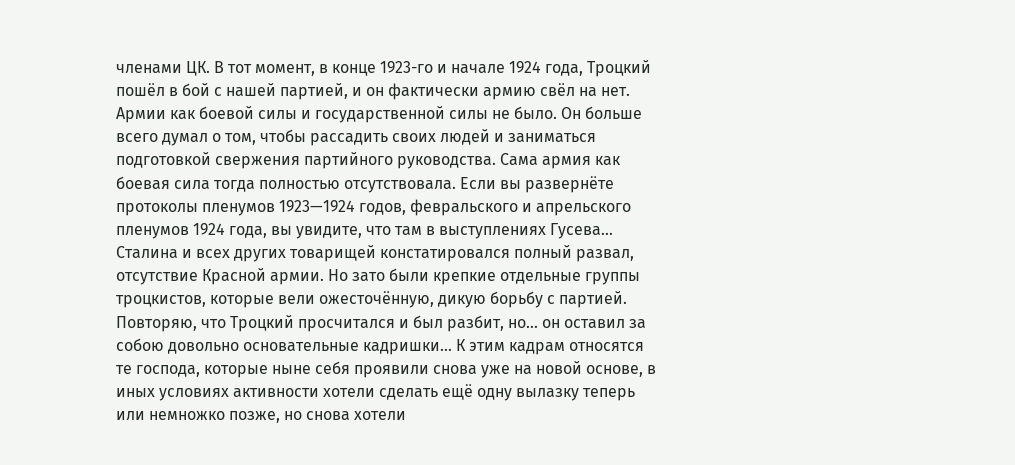членами ЦК. В тот момент, в конце 1923-го и начале 1924 года, Троцкий пошёл в бой с нашей партией, и он фактически армию свёл на нет. Армии как боевой силы и государственной силы не было. Он больше всего думал о том, чтобы рассадить своих людей и заниматься подготовкой свержения партийного руководства. Сама армия как боевая сила тогда полностью отсутствовала. Если вы развернёте протоколы пленумов 1923—1924 годов, февральского и апрельского пленумов 1924 года, вы увидите, что там в выступлениях Гусева... Сталина и всех других товарищей констатировался полный развал, отсутствие Красной армии. Но зато были крепкие отдельные группы троцкистов, которые вели ожесточённую, дикую борьбу с партией. Повторяю, что Троцкий просчитался и был разбит, но... он оставил за собою довольно основательные кадришки... К этим кадрам относятся те господа, которые ныне себя проявили снова уже на новой основе, в иных условиях активности хотели сделать ещё одну вылазку теперь или немножко позже, но снова хотели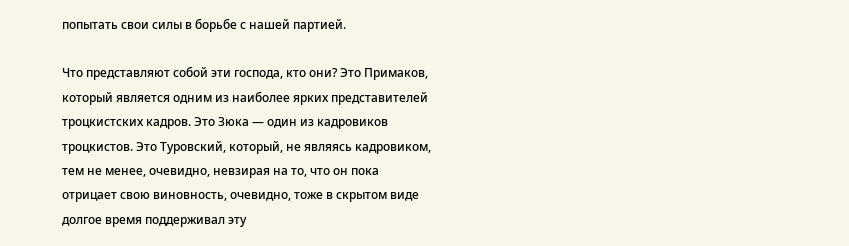попытать свои силы в борьбе с нашей партией.

Что представляют собой эти господа, кто они? Это Примаков, который является одним из наиболее ярких представителей троцкистских кадров. Это Зюка — один из кадровиков троцкистов. Это Туровский, который, не являясь кадровиком, тем не менее, очевидно, невзирая на то, что он пока отрицает свою виновность, очевидно, тоже в скрытом виде долгое время поддерживал эту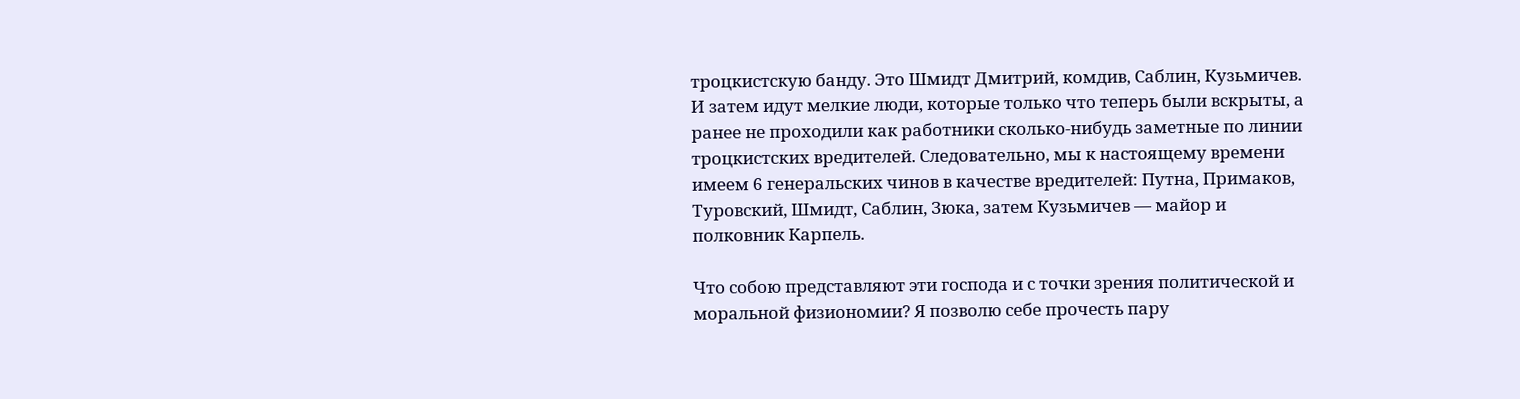троцкистскую банду. Это Шмидт Дмитрий, комдив, Саблин, Кузьмичев. И затем идут мелкие люди, которые только что теперь были вскрыты, а ранее не проходили как работники сколько-нибудь заметные по линии троцкистских вредителей. Следовательно, мы к настоящему времени имеем 6 генеральских чинов в качестве вредителей: Путна, Примаков, Туровский, Шмидт, Саблин, Зюка, затем Кузьмичев — майор и полковник Карпель.

Что собою представляют эти господа и с точки зрения политической и моральной физиономии? Я позволю себе прочесть пару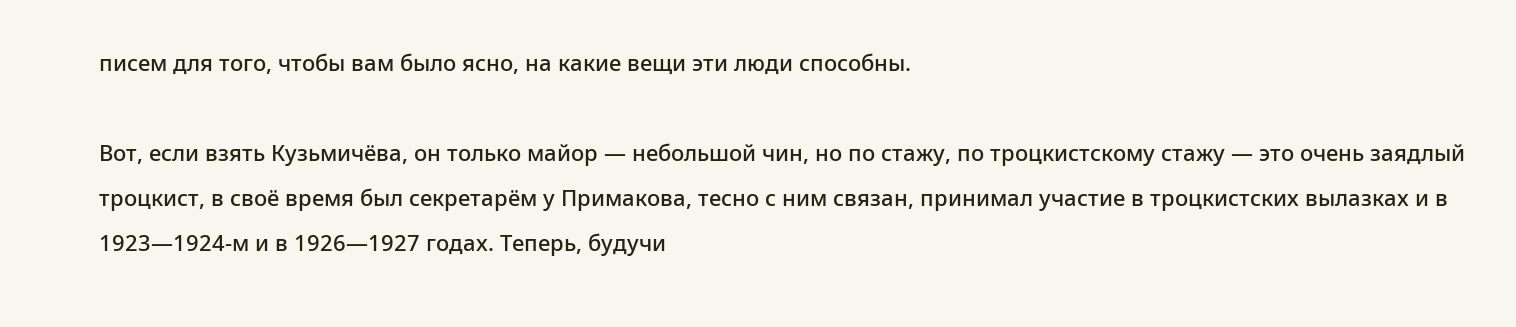писем для того, чтобы вам было ясно, на какие вещи эти люди способны.

Вот, если взять Кузьмичёва, он только майор — небольшой чин, но по стажу, по троцкистскому стажу — это очень заядлый троцкист, в своё время был секретарём у Примакова, тесно с ним связан, принимал участие в троцкистских вылазках и в 1923—1924-м и в 1926—1927 годах. Теперь, будучи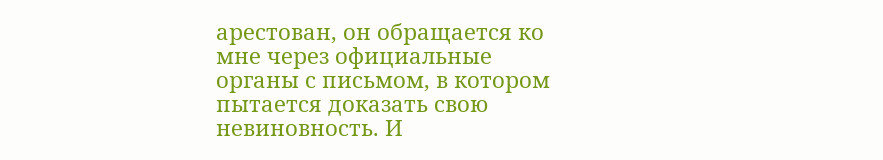арестован, он обращается ко мне через официальные органы с письмом, в котором пытается доказать свою невиновность. И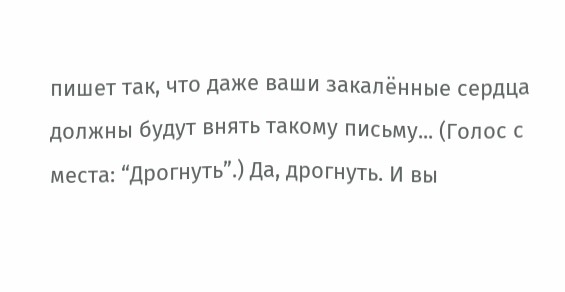пишет так, что даже ваши закалённые сердца должны будут внять такому письму... (Голос с места: “Дрогнуть”.) Да, дрогнуть. И вы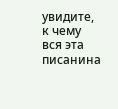увидите, к чему вся эта писанина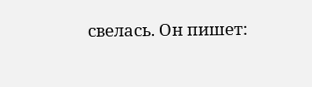свелась. Он пишет: